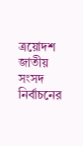ত্রয়োদশ জাতীয় সংসদ নির্বাচনের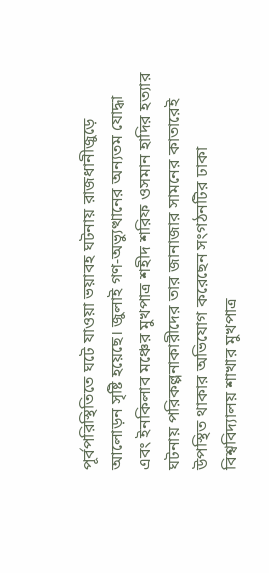পূর্বপরিস্থিতিতে ঘটে যাওয়া ভয়াবহ ঘটনায় রাজধানীজুড়ে আলোড়ন সৃষ্টি হয়েছে। জুলাই গণ-অভ্যুত্থানের অন্যতম যোদ্ধা এবং ইনকিলাব মঞ্চের মুখপাত্র শহীদ শরিফ ওসমান হাদির হত্যার ঘটনায় পরিকল্পনাকারীদের তার জানাজার সামনের কাতারেই উপস্থিত থাকার অভিযোগ করেছেন সংগঠনটির ঢাকা বিশ্ববিদ্যালয় শাখার মুখপাত্র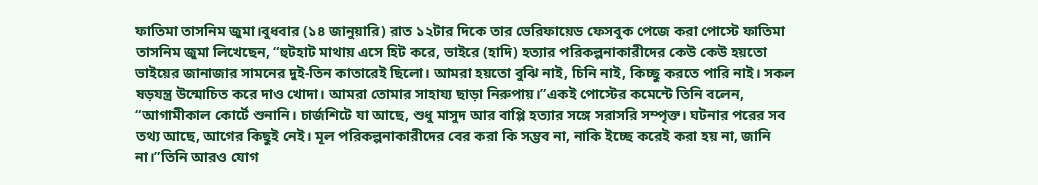ফাতিমা তাসনিম জুমা।বুধবার (১৪ জানুয়ারি) রাত ১২টার দিকে তার ভেরিফায়েড ফেসবুক পেজে করা পোস্টে ফাতিমা তাসনিম জুমা লিখেছেন, “হুটহাট মাথায় এসে হিট করে, ভাইরে (হাদি) হত্যার পরিকল্পনাকারীদের কেউ কেউ হয়তো ভাইয়ের জানাজার সামনের দুই-তিন কাতারেই ছিলো। আমরা হয়তো বুঝি নাই, চিনি নাই, কিচ্ছু করতে পারি নাই। সকল ষড়যন্ত্র উন্মোচিত করে দাও খোদা। আমরা তোমার সাহায্য ছাড়া নিরুপায়।”একই পোস্টের কমেন্টে তিনি বলেন, “আগামীকাল কোর্টে শুনানি। চার্জশিটে যা আছে, শুধু মাসুদ আর বাপ্পি হত্যার সঙ্গে সরাসরি সম্পৃক্ত। ঘটনার পরের সব তথ্য আছে, আগের কিছুই নেই। মূল পরিকল্পনাকারীদের বের করা কি সম্ভব না, নাকি ইচ্ছে করেই করা হয় না, জানি না।”তিনি আরও যোগ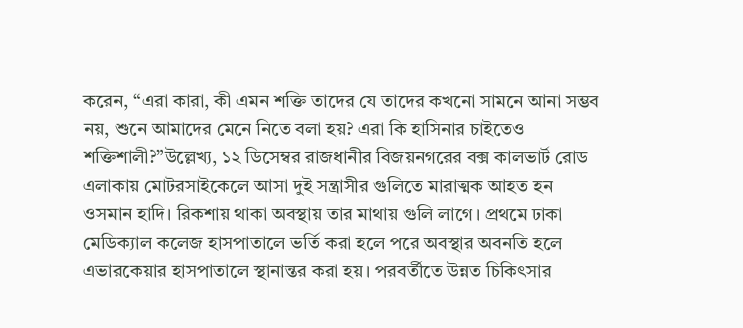করেন, “এরা কারা, কী এমন শক্তি তাদের যে তাদের কখনো সামনে আনা সম্ভব নয়, শুনে আমাদের মেনে নিতে বলা হয়? এরা কি হাসিনার চাইতেও শক্তিশালী?”উল্লেখ্য, ১২ ডিসেম্বর রাজধানীর বিজয়নগরের বক্স কালভার্ট রোড এলাকায় মোটরসাইকেলে আসা দুই সন্ত্রাসীর গুলিতে মারাত্মক আহত হন ওসমান হাদি। রিকশায় থাকা অবস্থায় তার মাথায় গুলি লাগে। প্রথমে ঢাকা মেডিক্যাল কলেজ হাসপাতালে ভর্তি করা হলে পরে অবস্থার অবনতি হলে এভারকেয়ার হাসপাতালে স্থানান্তর করা হয়। পরবর্তীতে উন্নত চিকিৎসার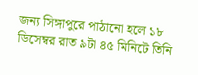জন্য সিঙ্গাপুরে পাঠানো হলে ১৮ ডিসেম্বর রাত ৯টা ৪৫ মিনিটে তিনি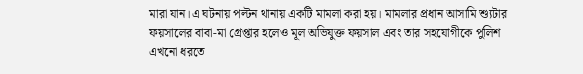মারা যান।এ ঘটনায় পল্টন থানায় একটি মামলা করা হয়। মামলার প্রধান আসামি শ্যুটার ফয়সালের বাবা-মা গ্রেপ্তার হলেও মূল অভিযুক্ত ফয়সাল এবং তার সহযোগীকে পুলিশ এখনো ধরতে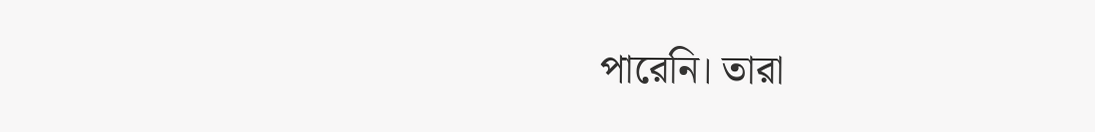পারেনি। তারা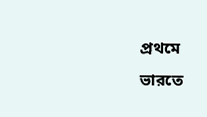প্রথমে ভারতে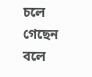চলে গেছেন বলে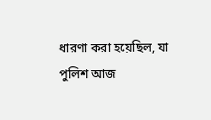ধারণা করা হয়েছিল, যা পুলিশ আজ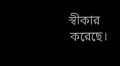স্বীকার করেছে।